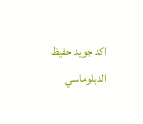اكد جويد حفيظ الدبلوماسي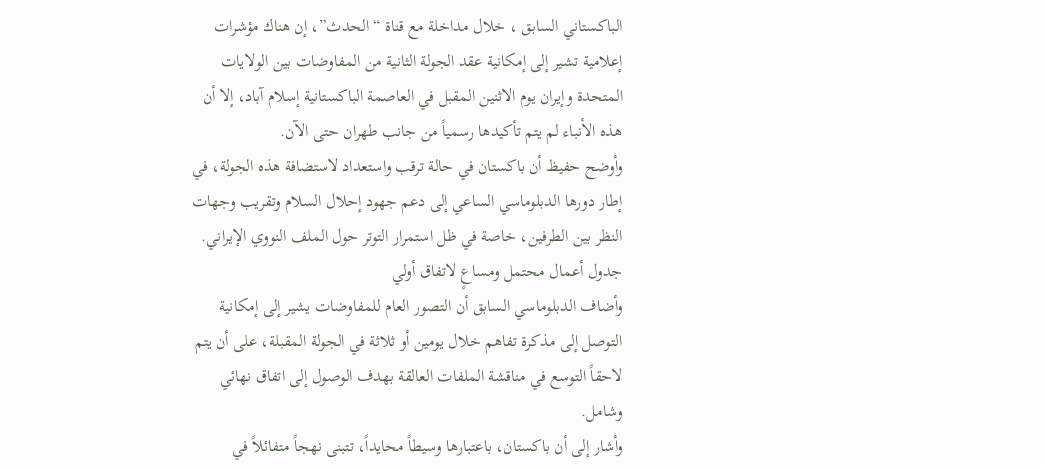الباكستاني السابق ، خلال مداخلة مع قناة “الحدث”، إن هناك مؤشرات إعلامية تشير إلى إمكانية عقد الجولة الثانية من المفاوضات بين الولايات المتحدة وإيران يوم الاثنين المقبل في العاصمة الباكستانية إسلام آباد، إلا أن هذه الأنباء لم يتم تأكيدها رسمياً من جانب طهران حتى الآن.
وأوضح حفيظ أن باكستان في حالة ترقب واستعداد لاستضافة هذه الجولة، في إطار دورها الدبلوماسي الساعي إلى دعم جهود إحلال السلام وتقريب وجهات النظر بين الطرفين، خاصة في ظل استمرار التوتر حول الملف النووي الإيراني.
جدول أعمال محتمل ومساعٍ لاتفاق أولي
وأضاف الدبلوماسي السابق أن التصور العام للمفاوضات يشير إلى إمكانية التوصل إلى مذكرة تفاهم خلال يومين أو ثلاثة في الجولة المقبلة، على أن يتم لاحقاً التوسع في مناقشة الملفات العالقة بهدف الوصول إلى اتفاق نهائي وشامل.
وأشار إلى أن باكستان، باعتبارها وسيطاً محايداً، تتبنى نهجاً متفائلاً في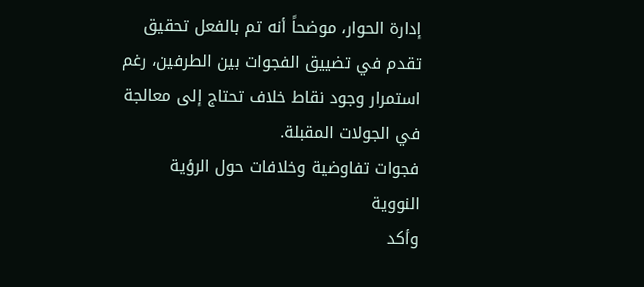إدارة الحوار، موضحاً أنه تم بالفعل تحقيق تقدم في تضييق الفجوات بين الطرفين، رغم استمرار وجود نقاط خلاف تحتاج إلى معالجة في الجولات المقبلة.
فجوات تفاوضية وخلافات حول الرؤية النووية
وأكد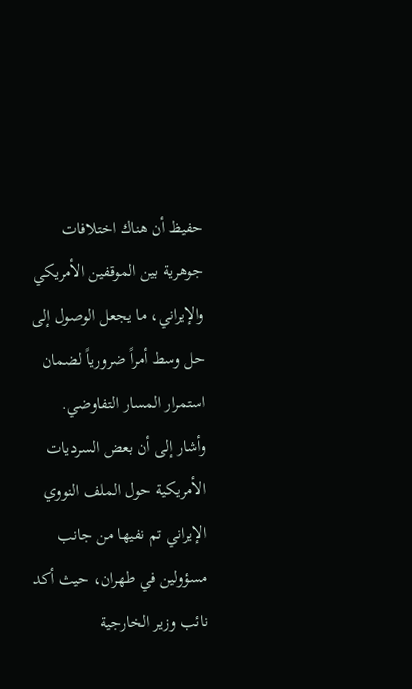حفيظ أن هناك اختلافات جوهرية بين الموقفين الأمريكي والإيراني، ما يجعل الوصول إلى حل وسط أمراً ضرورياً لضمان استمرار المسار التفاوضي. وأشار إلى أن بعض السرديات الأمريكية حول الملف النووي الإيراني تم نفيها من جانب مسؤولين في طهران، حيث أكد نائب وزير الخارجية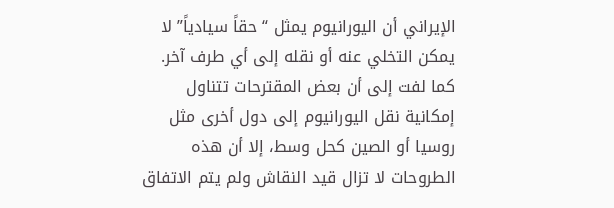الإيراني أن اليورانيوم يمثل “حقاً سيادياً” لا يمكن التخلي عنه أو نقله إلى أي طرف آخر.
كما لفت إلى أن بعض المقترحات تتناول إمكانية نقل اليورانيوم إلى دول أخرى مثل روسيا أو الصين كحل وسط، إلا أن هذه الطروحات لا تزال قيد النقاش ولم يتم الاتفاق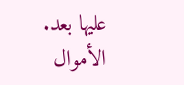عليها بعد.
الأموال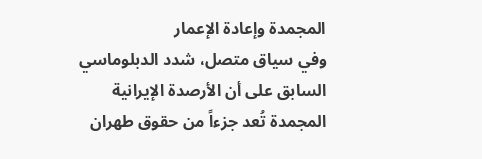المجمدة وإعادة الإعمار
وفي سياق متصل، شدد الدبلوماسي السابق على أن الأرصدة الإيرانية المجمدة تُعد جزءاً من حقوق طهران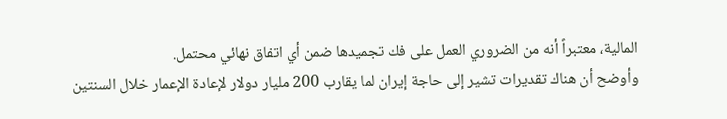المالية، معتبراً أنه من الضروري العمل على فك تجميدها ضمن أي اتفاق نهائي محتمل.
وأوضح أن هناك تقديرات تشير إلى حاجة إيران لما يقارب 200 مليار دولار لإعادة الإعمار خلال السنتين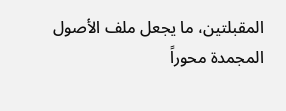المقبلتين، ما يجعل ملف الأصول المجمدة محوراً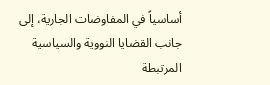أساسياً في المفاوضات الجارية، إلى جانب القضايا النووية والسياسية المرتبطة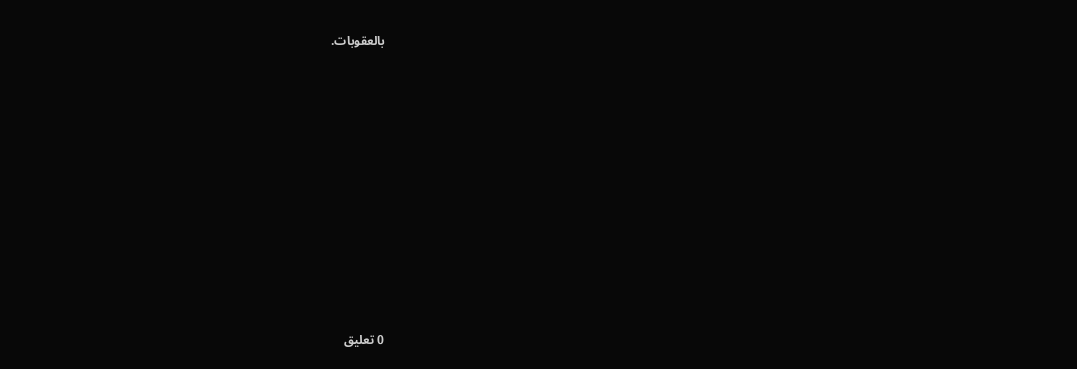بالعقوبات.
















0 تعليق